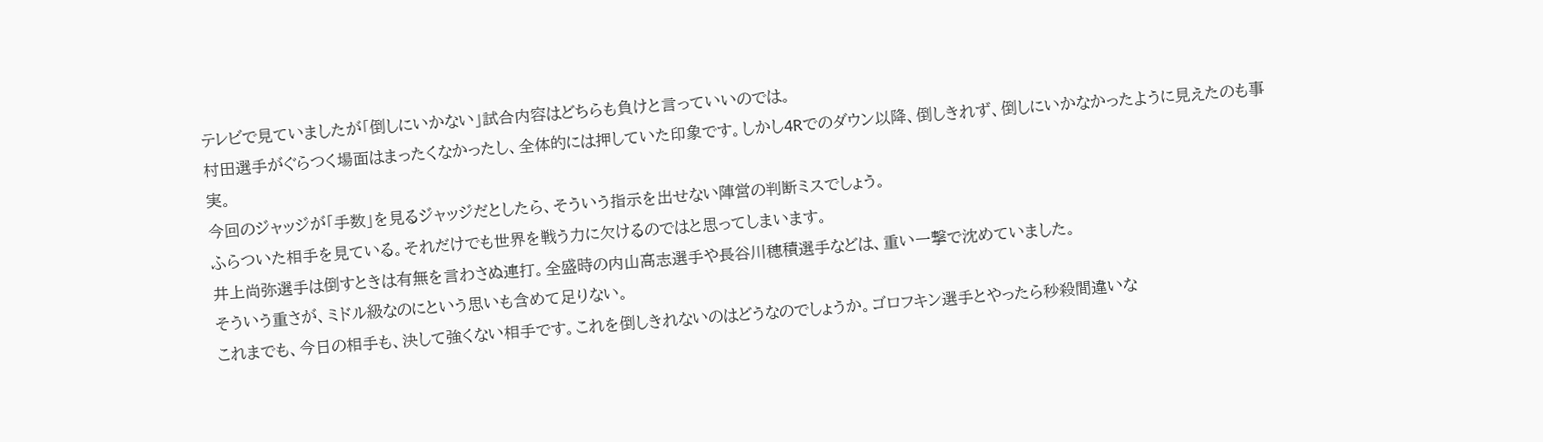テレビで見ていましたが「倒しにいかない」試合内容はどちらも負けと言っていいのでは。
村田選手がぐらつく場面はまったくなかったし、全体的には押していた印象です。しかし4Rでのダウン以降、倒しきれず、倒しにいかなかったように見えたのも事実。
今回のジャッジが「手数」を見るジャッジだとしたら、そういう指示を出せない陣営の判断ミスでしょう。
ふらついた相手を見ている。それだけでも世界を戦う力に欠けるのではと思ってしまいます。
井上尚弥選手は倒すときは有無を言わさぬ連打。全盛時の内山高志選手や長谷川穂積選手などは、重い一撃で沈めていました。
そういう重さが、ミドル級なのにという思いも含めて足りない。
これまでも、今日の相手も、決して強くない相手です。これを倒しきれないのはどうなのでしょうか。ゴロフキン選手とやったら秒殺間違いな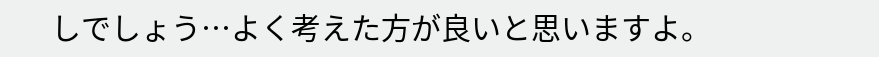しでしょう…よく考えた方が良いと思いますよ。